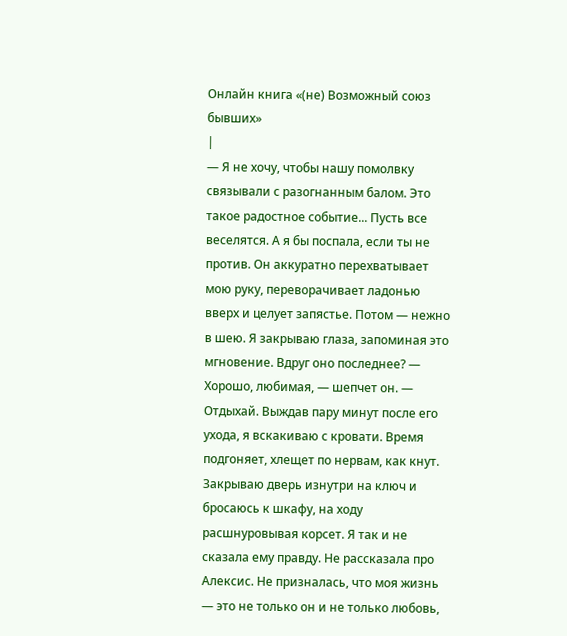Онлайн книга «(не) Возможный союз бывших»
|
— Я не хочу, чтобы нашу помолвку связывали с разогнанным балом. Это такое радостное событие... Пусть все веселятся. А я бы поспала, если ты не против. Он аккуратно перехватывает мою руку, переворачивает ладонью вверх и целует запястье. Потом — нежно в шею. Я закрываю глаза, запоминая это мгновение. Вдруг оно последнее? — Хорошо, любимая, — шепчет он. — Отдыхай. Выждав пару минут после его ухода, я вскакиваю с кровати. Время подгоняет, хлещет по нервам, как кнут. Закрываю дверь изнутри на ключ и бросаюсь к шкафу, на ходу расшнуровывая корсет. Я так и не сказала ему правду. Не рассказала про Алексис. Не призналась, что моя жизнь — это не только он и не только любовь,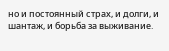но и постоянный страх, и долги, и шантаж, и борьба за выживание.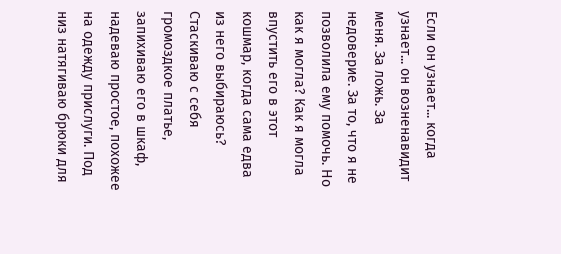Если он узнает... когда узнает... он возненавидит меня. За ложь. За недоверие. За то, что я не позволила ему помочь. Но как я могла? Как я могла впустить его в этот кошмар, когда сама едва из него выбираюсь? Стаскиваю с себя громоздкое платье, запихиваю его в шкаф, надеваю простое, похожее на одежду прислуги. Под низ натягиваю брюки для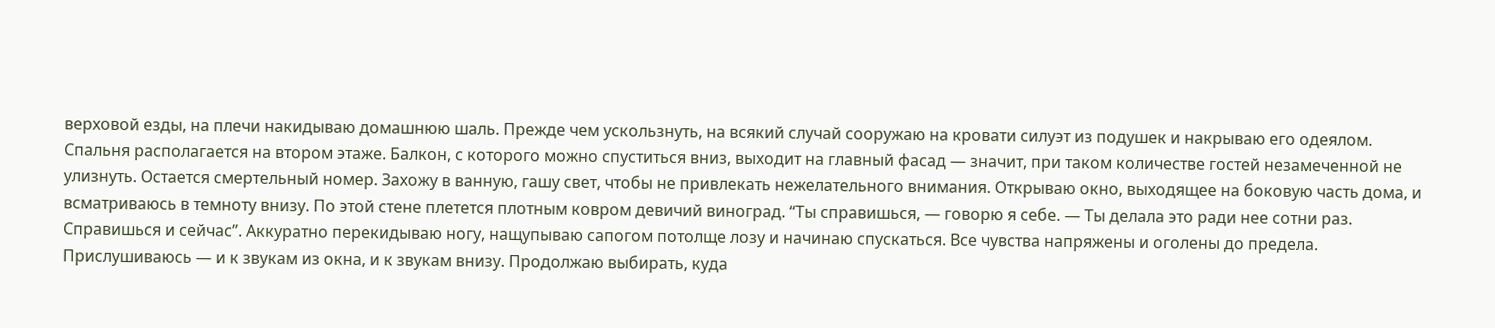верховой езды, на плечи накидываю домашнюю шаль. Прежде чем ускользнуть, на всякий случай сооружаю на кровати силуэт из подушек и накрываю его одеялом. Спальня располагается на втором этаже. Балкон, с которого можно спуститься вниз, выходит на главный фасад — значит, при таком количестве гостей незамеченной не улизнуть. Остается смертельный номер. Захожу в ванную, гашу свет, чтобы не привлекать нежелательного внимания. Открываю окно, выходящее на боковую часть дома, и всматриваюсь в темноту внизу. По этой стене плетется плотным ковром девичий виноград. “Ты справишься, — говорю я себе. — Ты делала это ради нее сотни раз. Справишься и сейчас”. Аккуратно перекидываю ногу, нащупываю сапогом потолще лозу и начинаю спускаться. Все чувства напряжены и оголены до предела. Прислушиваюсь — и к звукам из окна, и к звукам внизу. Продолжаю выбирать, куда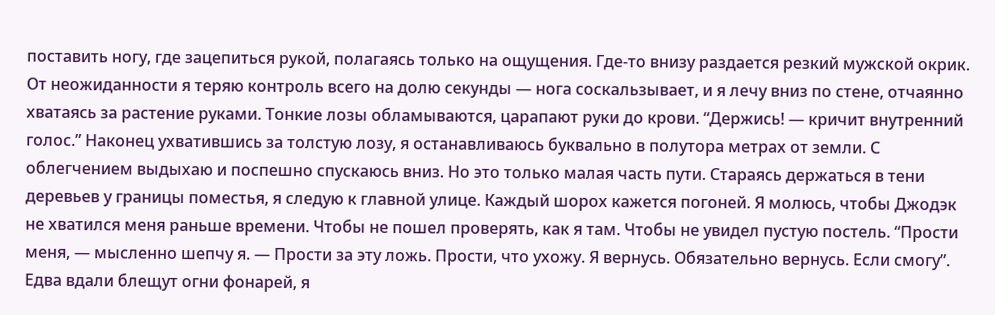поставить ногу, где зацепиться рукой, полагаясь только на ощущения. Где-то внизу раздается резкий мужской окрик. От неожиданности я теряю контроль всего на долю секунды — нога соскальзывает, и я лечу вниз по стене, отчаянно хватаясь за растение руками. Тонкие лозы обламываются, царапают руки до крови. “Держись! — кричит внутренний голос.” Наконец ухватившись за толстую лозу, я останавливаюсь буквально в полутора метрах от земли. С облегчением выдыхаю и поспешно спускаюсь вниз. Но это только малая часть пути. Стараясь держаться в тени деревьев у границы поместья, я следую к главной улице. Каждый шорох кажется погоней. Я молюсь, чтобы Джодэк не хватился меня раньше времени. Чтобы не пошел проверять, как я там. Чтобы не увидел пустую постель. “Прости меня, — мысленно шепчу я. — Прости за эту ложь. Прости, что ухожу. Я вернусь. Обязательно вернусь. Если смогу”. Едва вдали блещут огни фонарей, я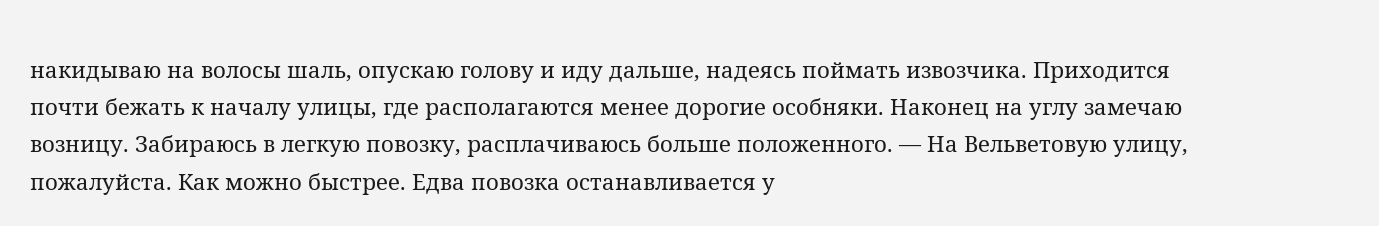накидываю на волосы шаль, опускаю голову и иду дальше, надеясь поймать извозчика. Приходится почти бежать к началу улицы, где располагаются менее дорогие особняки. Наконец на углу замечаю возницу. Забираюсь в легкую повозку, расплачиваюсь больше положенного. — На Вельветовую улицу, пожалуйста. Как можно быстрее. Едва повозка останавливается у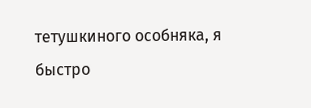тетушкиного особняка, я быстро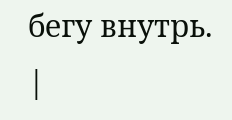бегу внутрь. |